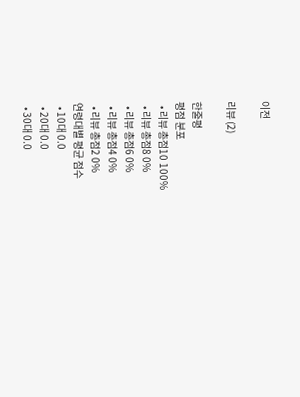이전

리뷰 (2)

한줄평
평점 분포
  • 리뷰 총점10 100%
  • 리뷰 총점8 0%
  • 리뷰 총점6 0%
  • 리뷰 총점4 0%
  • 리뷰 총점2 0%
연령대별 평균 점수
  • 10대 0.0
  • 20대 0.0
  • 30대 0.0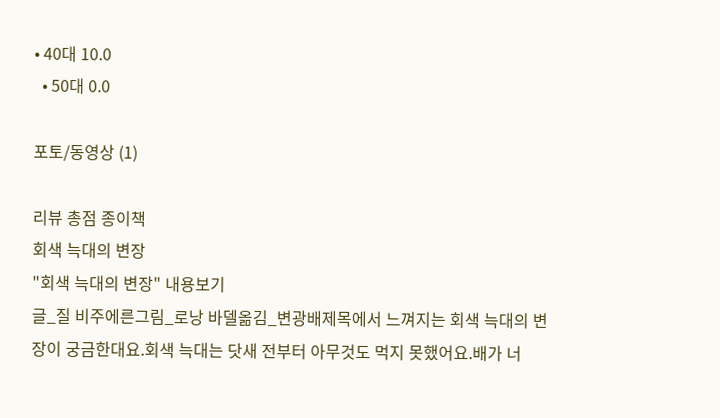• 40대 10.0
  • 50대 0.0

포토/동영상 (1)

리뷰 총점 종이책
회색 늑대의 변장
"회색 늑대의 변장" 내용보기
글_질 비주에른그림_로낭 바델옮김_변광배제목에서 느껴지는 회색 늑대의 변장이 궁금한대요.회색 늑대는 닷새 전부터 아무것도 먹지 못했어요.배가 너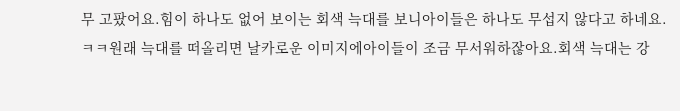무 고팠어요.힘이 하나도 없어 보이는 회색 늑대를 보니아이들은 하나도 무섭지 않다고 하네요.ㅋㅋ원래 늑대를 떠올리면 날카로운 이미지에아이들이 조금 무서워하잖아요.회색 늑대는 강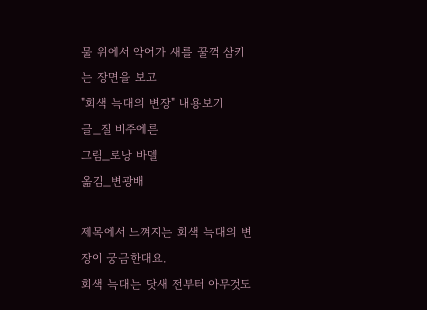물 위에서 악어가 새를 꿀꺽 삼키는 장면을 보고
"회색 늑대의 변장" 내용보기
글_질 비주에른
그림_로낭 바델
옮김_변광배

제목에서 느껴지는 회색 늑대의 변장이 궁금한대요.
회색 늑대는 닷새 전부터 아무것도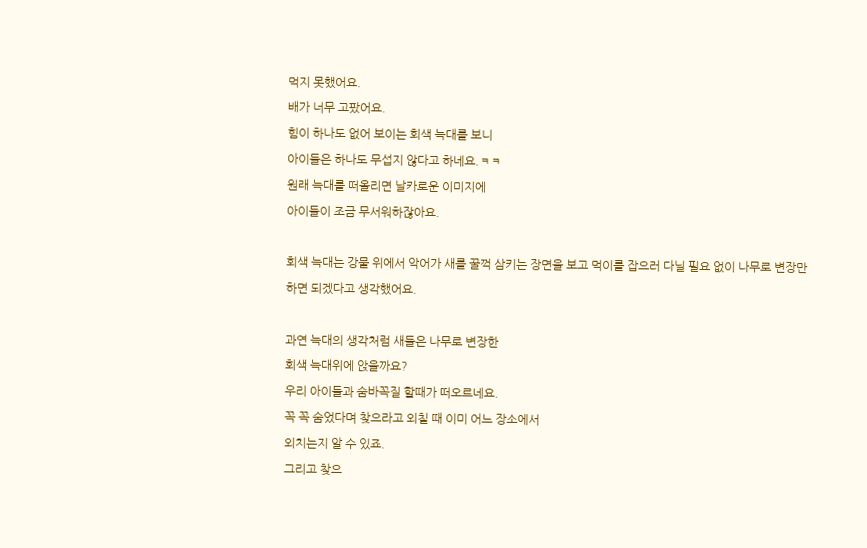먹지 못했어요.
배가 너무 고팠어요.
힘이 하나도 없어 보이는 회색 늑대를 보니
아이들은 하나도 무섭지 않다고 하네요.ㅋㅋ
원래 늑대를 떠올리면 날카로운 이미지에
아이들이 조금 무서워하잖아요.

회색 늑대는 강물 위에서 악어가 새를 꿀꺽 삼키는 장면을 보고 먹이를 잡으러 다닐 필요 없이 나무로 변장만
하면 되겠다고 생각했어요.

과연 늑대의 생각처럼 새들은 나무로 변장한
회색 늑대위에 앉을까요?
우리 아이들과 숨바꼭질 할때가 떠오르네요.
꼭 꼭 숨었다며 찾으라고 외칠 때 이미 어느 장소에서
외치는지 알 수 있죠.
그리고 찾으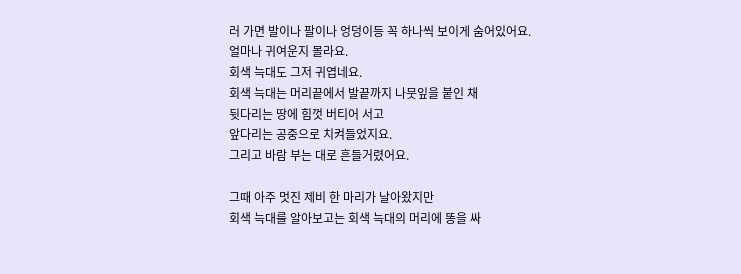러 가면 발이나 팔이나 엉덩이등 꼭 하나씩 보이게 숨어있어요.
얼마나 귀여운지 몰라요.
회색 늑대도 그저 귀엽네요.
회색 늑대는 머리끝에서 발끝까지 나뭇잎을 붙인 채
뒷다리는 땅에 힘껏 버티어 서고
앞다리는 공중으로 치켜들었지요.
그리고 바람 부는 대로 흔들거렸어요.

그때 아주 멋진 제비 한 마리가 날아왔지만
회색 늑대를 알아보고는 회색 늑대의 머리에 똥을 싸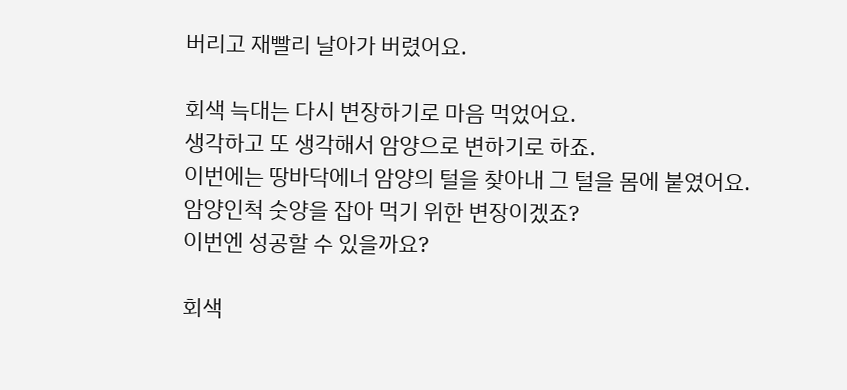버리고 재빨리 날아가 버렸어요.

회색 늑대는 다시 변장하기로 마음 먹었어요.
생각하고 또 생각해서 암양으로 변하기로 하죠.
이번에는 땅바닥에너 암양의 털을 찾아내 그 털을 몸에 붙였어요.
암양인척 숫양을 잡아 먹기 위한 변장이겠죠?
이번엔 성공할 수 있을까요?

회색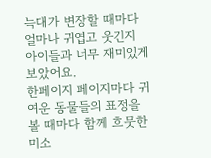늑대가 변장할 때마다 얼마나 귀엽고 웃긴지
아이들과 너무 재미있게 보았어요.
한페이지 페이지마다 귀여운 동물들의 표정을
볼 때마다 함께 흐뭇한 미소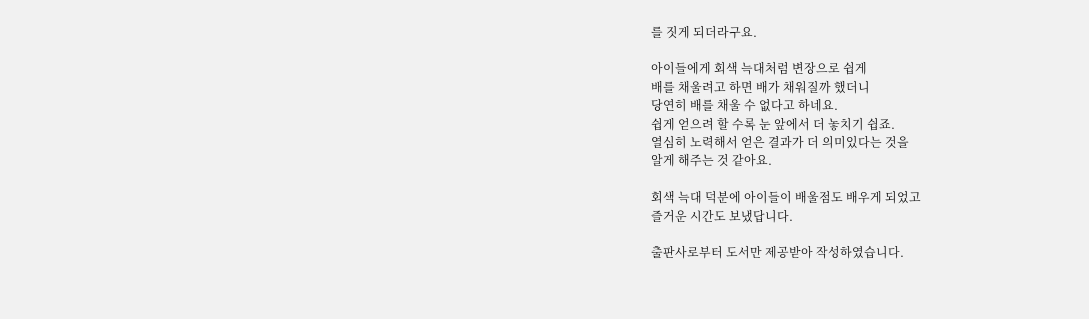를 짓게 되더라구요.

아이들에게 회색 늑대처럼 변장으로 쉽게
배를 채울려고 하면 배가 채워질까 했더니
당연히 배를 채울 수 없다고 하네요.
쉽게 얻으려 할 수록 눈 앞에서 더 놓치기 쉽죠.
열심히 노력해서 얻은 결과가 더 의미있다는 것을
알게 해주는 것 같아요.

회색 늑대 덕분에 아이들이 배울점도 배우게 되었고
즐거운 시간도 보냈답니다.

출판사로부터 도서만 제공받아 작성하였습니다.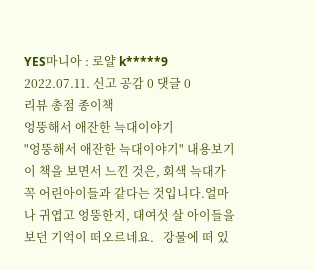YES마니아 : 로얄 k*****9 2022.07.11. 신고 공감 0 댓글 0
리뷰 총점 종이책
엉뚱해서 애잔한 늑대이야기
"엉뚱해서 애잔한 늑대이야기" 내용보기
이 책을 보면서 느낀 것은, 회색 늑대가 꼭 어린아이들과 같다는 것입니다.얼마나 귀엽고 엉뚱한지, 대여섯 살 아이들을 보던 기억이 떠오르네요.   강물에 떠 있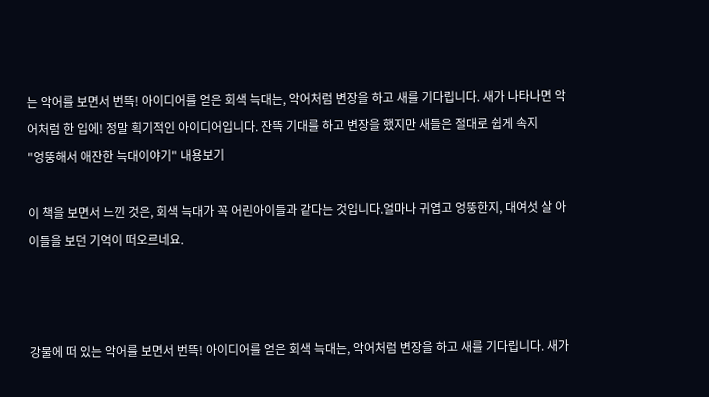는 악어를 보면서 번뜩! 아이디어를 얻은 회색 늑대는, 악어처럼 변장을 하고 새를 기다립니다. 새가 나타나면 악어처럼 한 입에! 정말 획기적인 아이디어입니다. 잔뜩 기대를 하고 변장을 했지만 새들은 절대로 쉽게 속지
"엉뚱해서 애잔한 늑대이야기" 내용보기

이 책을 보면서 느낀 것은, 회색 늑대가 꼭 어린아이들과 같다는 것입니다.얼마나 귀엽고 엉뚱한지, 대여섯 살 아이들을 보던 기억이 떠오르네요.



강물에 떠 있는 악어를 보면서 번뜩! 아이디어를 얻은 회색 늑대는, 악어처럼 변장을 하고 새를 기다립니다. 새가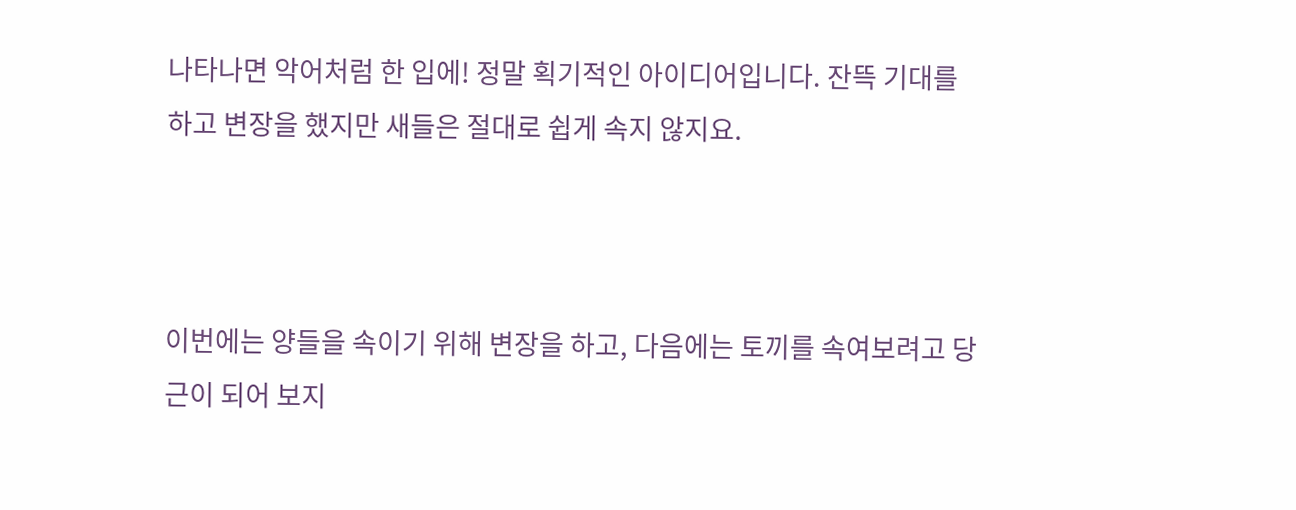나타나면 악어처럼 한 입에! 정말 획기적인 아이디어입니다. 잔뜩 기대를 하고 변장을 했지만 새들은 절대로 쉽게 속지 않지요.



이번에는 양들을 속이기 위해 변장을 하고, 다음에는 토끼를 속여보려고 당근이 되어 보지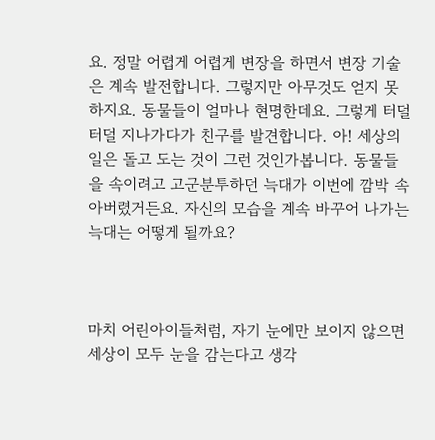요. 정말 어렵게 어렵게 변장을 하면서 변장 기술은 계속 발전합니다. 그렇지만 아무것도 얻지 못하지요. 동물들이 얼마나 현명한데요. 그렇게 터덜터덜 지나가다가 친구를 발견합니다. 아! 세상의 일은 돌고 도는 것이 그런 것인가봅니다. 동물들을 속이려고 고군분투하던 늑대가 이번에 깜박 속아버렸거든요. 자신의 모습을 계속 바꾸어 나가는 늑대는 어떻게 될까요?



마치 어린아이들처럼, 자기 눈에만 보이지 않으면 세상이 모두 눈을 감는다고 생각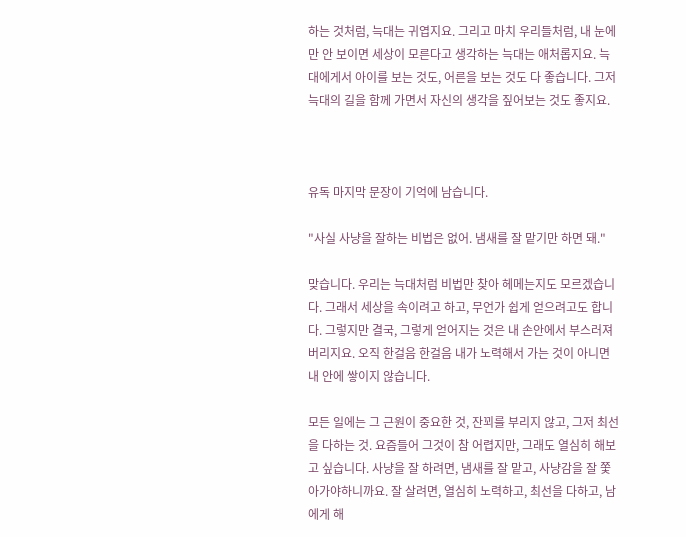하는 것처럼, 늑대는 귀엽지요. 그리고 마치 우리들처럼, 내 눈에만 안 보이면 세상이 모른다고 생각하는 늑대는 애처롭지요. 늑대에게서 아이를 보는 것도, 어른을 보는 것도 다 좋습니다. 그저 늑대의 길을 함께 가면서 자신의 생각을 짚어보는 것도 좋지요.



유독 마지막 문장이 기억에 남습니다.

"사실 사냥을 잘하는 비법은 없어. 냄새를 잘 맡기만 하면 돼."

맞습니다. 우리는 늑대처럼 비법만 찾아 헤메는지도 모르겠습니다. 그래서 세상을 속이려고 하고, 무언가 쉽게 얻으려고도 합니다. 그렇지만 결국, 그렇게 얻어지는 것은 내 손안에서 부스러져버리지요. 오직 한걸음 한걸음 내가 노력해서 가는 것이 아니면 내 안에 쌓이지 않습니다.

모든 일에는 그 근원이 중요한 것, 잔꾀를 부리지 않고, 그저 최선을 다하는 것. 요즘들어 그것이 참 어렵지만, 그래도 열심히 해보고 싶습니다. 사냥을 잘 하려면, 냄새를 잘 맡고, 사냥감을 잘 쫓아가야하니까요. 잘 살려면, 열심히 노력하고, 최선을 다하고, 남에게 해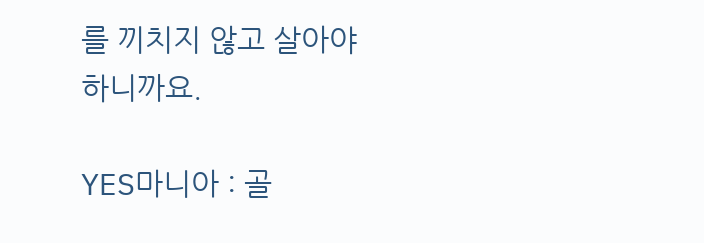를 끼치지 않고 살아야 하니까요.

YES마니아 : 골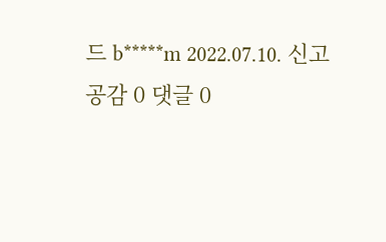드 b*****m 2022.07.10. 신고 공감 0 댓글 0